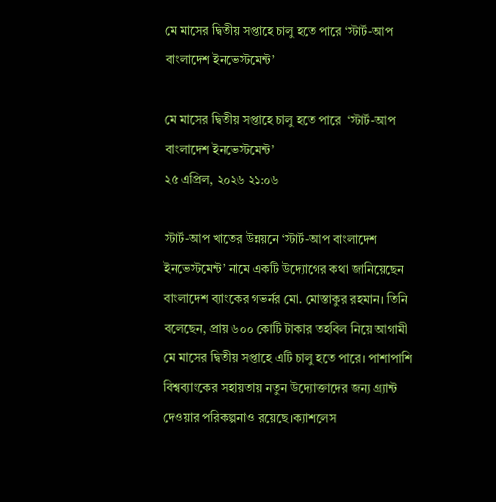মে মাসের দ্বিতীয় সপ্তাহে চালু হতে পারে ‘স্টার্ট-আপ বাংলাদেশ ইনভেস্টমেন্ট’

মে মাসের দ্বিতীয় সপ্তাহে চালু হতে পারে  ‘স্টার্ট-আপ বাংলাদেশ ইনভেস্টমেন্ট’
২৫ এপ্রিল, ২০২৬ ২১:০৬

স্টার্ট-আপ খাতের উন্নয়নে ‘স্টার্ট-আপ বাংলাদেশ ইনভেস্টমেন্ট’ নামে একটি উদ্যোগের কথা জানিয়েছেন বাংলাদেশ ব্যাংকের গভর্নর মো. মোস্তাকুর রহমান। তিনি বলেছেন, প্রায় ৬০০ কোটি টাকার তহবিল নিয়ে আগামী মে মাসের দ্বিতীয় সপ্তাহে এটি চালু হতে পারে। পাশাপাশি বিশ্বব্যাংকের সহায়তায় নতুন উদ্যোক্তাদের জন্য গ্র্যান্ট দেওয়ার পরিকল্পনাও রয়েছে।ক্যাশলেস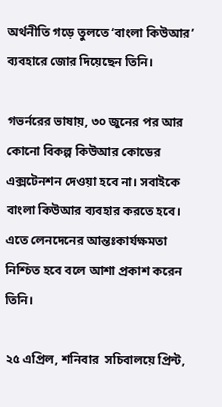অর্থনীতি গড়ে তুলতে ‘বাংলা কিউআর’ ব্যবহারে জোর দিয়েছেন তিনি।

গভর্নরের ভাষায়, ৩০ জুনের পর আর কোনো বিকল্প কিউআর কোডের এক্সটেনশন দেওয়া হবে না। সবাইকে বাংলা কিউআর ব্যবহার করতে হবে। এতে লেনদেনের আন্তঃকার্যক্ষমতা নিশ্চিত হবে বলে আশা প্রকাশ করেন তিনি।

২৫ এপ্রিল, শনিবার  সচিবালয়ে প্রিন্ট,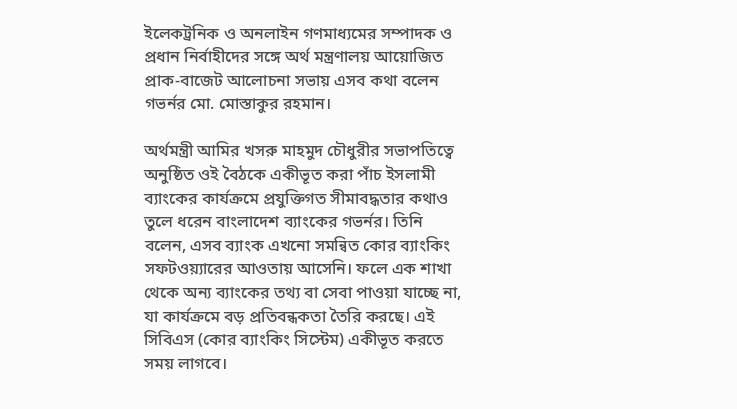ইলেকট্রনিক ও অনলাইন গণমাধ্যমের সম্পাদক ও প্রধান নির্বাহীদের সঙ্গে অর্থ মন্ত্রণালয় আয়োজিত প্রাক-বাজেট আলোচনা সভায় এসব কথা বলেন গভর্নর মো. মোস্তাকুর রহমান।

অর্থমন্ত্রী আমির খসরু মাহমুদ চৌধুরীর সভাপতিত্বে অনুষ্ঠিত ওই বৈঠকে একীভূত করা পাঁচ ইসলামী ব্যাংকের কার্যক্রমে প্রযুক্তিগত সীমাবদ্ধতার কথাও তুলে ধরেন বাংলাদেশ ব্যাংকের গভর্নর। তিনি বলেন, এসব ব্যাংক এখনো সমন্বিত কোর ব্যাংকিং সফটওয়্যারের আওতায় আসেনি। ফলে এক শাখা থেকে অন্য ব্যাংকের তথ্য বা সেবা পাওয়া যাচ্ছে না, যা কার্যক্রমে বড় প্রতিবন্ধকতা তৈরি করছে। এই সিবিএস (কোর ব্যাংকিং সিস্টেম) একীভূত করতে সময় লাগবে।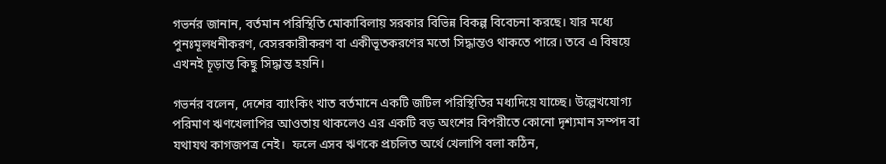গভর্নর জানান, বর্তমান পরিস্থিতি মোকাবিলায় সরকার বিভিন্ন বিকল্প বিবেচনা করছে। যার মধ্যে পুনঃমূলধনীকরণ, বেসরকারীকরণ বা একীভূতকরণের মতো সিদ্ধান্তও থাকতে পারে। তবে এ বিষয়ে এখনই চূড়ান্ত কিছু সিদ্ধান্ত হয়নি।

গভর্নর বলেন, দেশের ব্যাংকিং খাত বর্তমানে একটি জটিল পরিস্থিতির মধ্যদিয়ে যাচ্ছে। উল্লেখযোগ্য পরিমাণ ঋণখেলাপির আওতায় থাকলেও এর একটি বড় অংশের বিপরীতে কোনো দৃশ্যমান সম্পদ বা যথাযথ কাগজপত্র নেই।  ফলে এসব ঋণকে প্রচলিত অর্থে খেলাপি বলা কঠিন,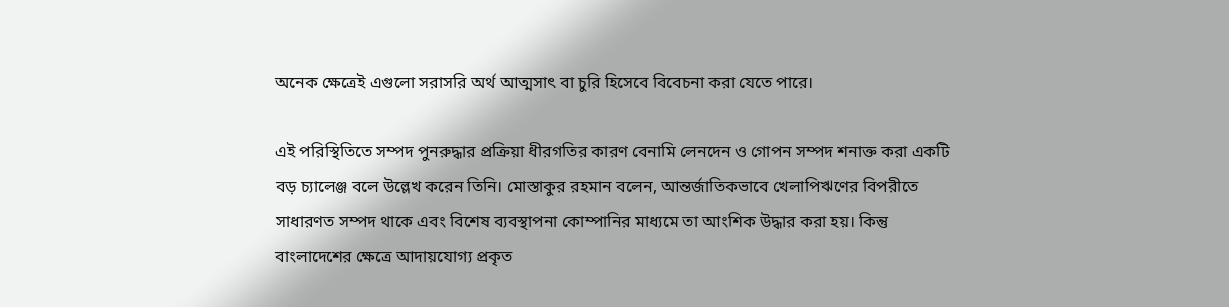অনেক ক্ষেত্রেই এগুলো সরাসরি অর্থ আত্মসাৎ বা চুরি হিসেবে বিবেচনা করা যেতে পারে।

এই পরিস্থিতিতে সম্পদ পুনরুদ্ধার প্রক্রিয়া ধীরগতির কারণ বেনামি লেনদেন ও গোপন সম্পদ শনাক্ত করা একটি বড় চ্যালেঞ্জ বলে উল্লেখ করেন তিনি। মোস্তাকুর রহমান বলেন, আন্তর্জাতিকভাবে খেলাপিঋণের বিপরীতে সাধারণত সম্পদ থাকে এবং বিশেষ ব্যবস্থাপনা কোম্পানির মাধ্যমে তা আংশিক উদ্ধার করা হয়। কিন্তু বাংলাদেশের ক্ষেত্রে আদায়যোগ্য প্রকৃত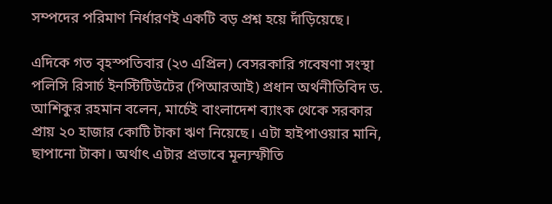সম্পদের পরিমাণ নির্ধারণই একটি বড় প্রশ্ন হয়ে দাঁড়িয়েছে।

এদিকে গত বৃহস্পতিবার (২৩ এপ্রিল) বেসরকারি গবেষণা সংস্থা পলিসি রিসার্চ ইনস্টিটিউটের (পিআরআই) প্রধান অর্থনীতিবিদ ড. আশিকুর রহমান বলেন, মার্চেই বাংলাদেশ ব্যাংক থেকে সরকার প্রায় ২০ হাজার কোটি টাকা ঋণ নিয়েছে। এটা হাইপাওয়ার মানি, ছাপানো টাকা। অর্থাৎ এটার প্রভাবে মূল্যস্ফীতি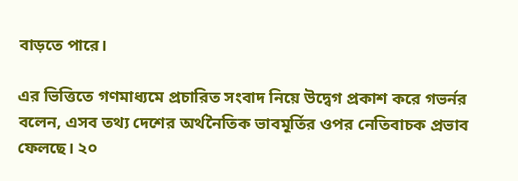বাড়তে পারে।

এর ভিত্তিতে গণমাধ্যমে প্রচারিত সংবাদ নিয়ে উদ্বেগ প্রকাশ করে গভর্নর বলেন, এসব তথ্য দেশের অর্থনৈতিক ভাবমূর্তির ওপর নেতিবাচক প্রভাব ফেলছে। ২০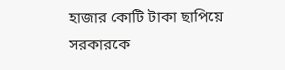হাজার কোটি টাকা ছাপিয়ে সরকারকে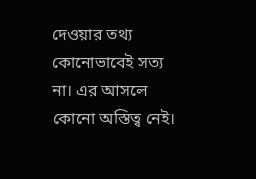দেওয়ার তথ্য কোনোভাবেই সত্য না। এর আসলে কোনো অস্তিত্ব নেই।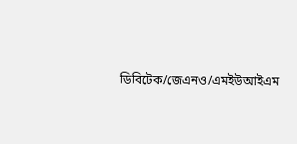ডিবিটেক/জেএনও/এমইউআইএম